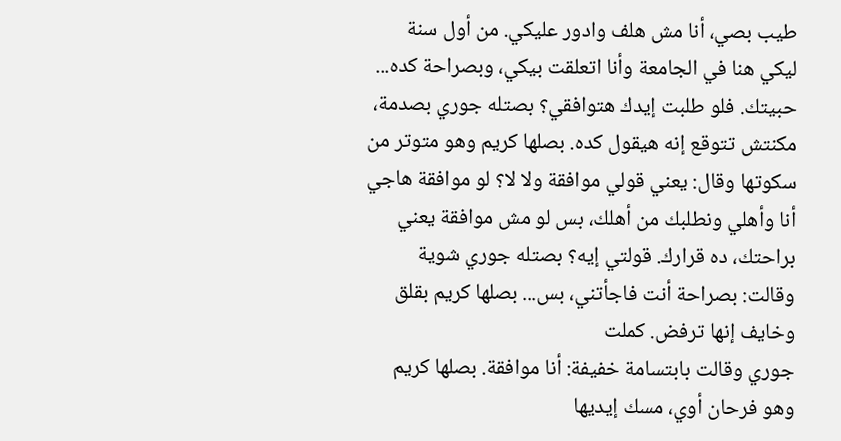طيب بصي، أنا مش هلف وادور عليكي. من أول سنة ليكي هنا في الجامعة وأنا اتعلقت بيكي، وبصراحة كده... حبيتك. فلو طلبت إيدك هتوافقي؟ بصتله جوري بصدمة، مكنتش تتوقع إنه هيقول كده. بصلها كريم وهو متوتر من سكوتها وقال: يعني قولي موافقة ولا لا؟ لو موافقة هاجي أنا وأهلي ونطلبك من أهلك، بس لو مش موافقة يعني براحتك، ده قرارك. قولتي إيه؟ بصتله جوري شوية وقالت: بصراحة أنت فاجأتني، بس... بصلها كريم بقلق وخايف إنها ترفض. كملت
جوري وقالت بابتسامة خفيفة: أنا موافقة. بصلها كريم وهو فرحان أوي، مسك إيديها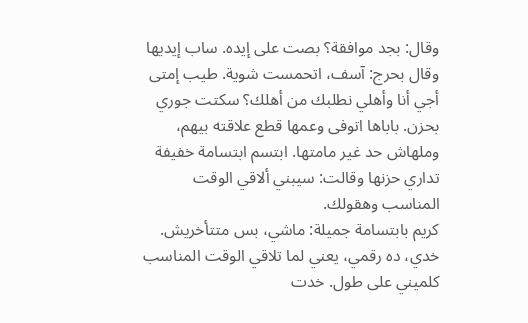وقال: بجد موافقة؟ بصت على إيده. ساب إيديها وقال بحرج: آسف، اتحمست شوية. طيب إمتى أجي أنا وأهلي نطلبك من أهلك؟ سكتت جوري بحزن. باباها اتوفى وعمها قطع علاقته بيهم، وملهاش حد غير مامتها. ابتسم ابتسامة خفيفة تداري حزنها وقالت: سيبني ألاقي الوقت المناسب وهقولك.
كريم بابتسامة جميلة: ماشي، بس متتأخريش. خدي، ده رقمي، يعني لما تلاقي الوقت المناسب كلميني على طول. خدت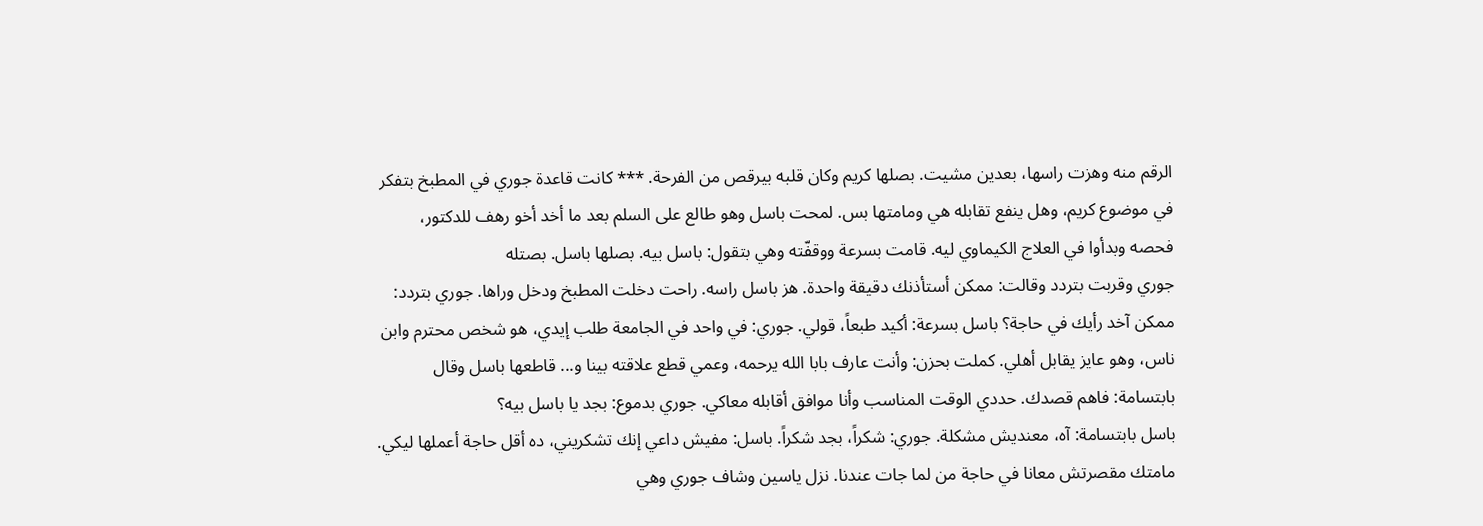الرقم منه وهزت راسها، بعدين مشيت. بصلها كريم وكان قلبه بيرقص من الفرحة. *** كانت قاعدة جوري في المطبخ بتفكر في موضوع كريم، وهل ينفع تقابله هي ومامتها بس. لمحت باسل وهو طالع على السلم بعد ما أخد أخو رهف للدكتور، فحصه وبدأوا في العلاج الكيماوي ليه. قامت بسرعة ووقفّته وهي بتقول: باسل بيه. بصلها باسل. بصتله
جوري وقربت بتردد وقالت: ممكن أستأذنك دقيقة واحدة. هز باسل راسه. راحت دخلت المطبخ ودخل وراها. جوري بتردد: ممكن آخد رأيك في حاجة؟ باسل بسرعة: أكيد طبعاً، قولي. جوري: في واحد في الجامعة طلب إيدي، هو شخص محترم وابن ناس، وهو عايز يقابل أهلي. كملت بحزن: وأنت عارف بابا الله يرحمه، وعمي قطع علاقته بينا و... قاطعها باسل وقال بابتسامة: فاهم قصدك. حددي الوقت المناسب وأنا موافق أقابله معاكي. جوري بدموع: بجد يا باسل بيه؟
باسل بابتسامة: آه، معنديش مشكلة. جوري: شكراً، بجد شكراً. باسل: مفيش داعي إنك تشكريني، ده أقل حاجة أعملها ليكي. مامتك مقصرتش معانا في حاجة من لما جات عندنا. نزل ياسين وشاف جوري وهي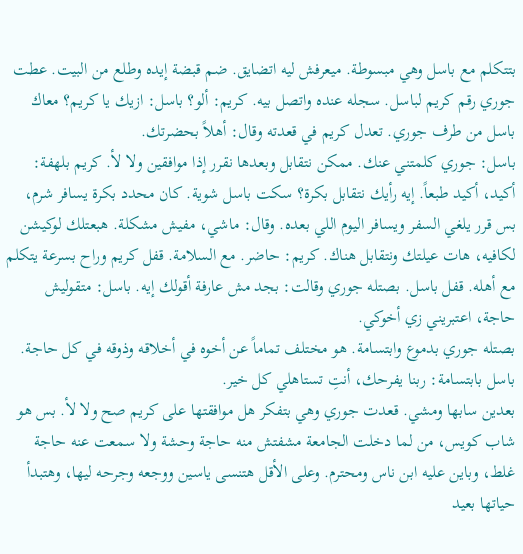بتتكلم مع باسل وهي مبسوطة. ميعرفش ليه اتضايق. ضم قبضة إيده وطلع من البيت. عطت جوري رقم كريم لباسل. سجله عنده واتصل بيه. كريم: ألو؟ باسل: ازيك يا كريم؟ معاك باسل من طرف جوري. تعدل كريم في قعدته وقال: أهلاً بحضرتك.
باسل: جوري كلمتني عنك. ممكن نتقابل وبعدها نقرر إذا موافقين ولا لأ. كريم بلهفة: أكيد، أكيد طبعاً. إيه رأيك نتقابل بكرة؟ سكت باسل شوية. كان محدد بكرة يسافر شرم، بس قرر يلغي السفر ويسافر اليوم اللي بعده. وقال: ماشي، مفيش مشكلة. هبعتلك لوكيشن لكافيه، هات عيلتك ونتقابل هناك. كريم: حاضر. مع السلامة. قفل كريم وراح بسرعة يتكلم مع أهله. قفل باسل. بصتله جوري وقالت: بجد مش عارفة أقولك إيه. باسل: متقوليش حاجة، اعتبريني زي أخوكي.
بصتله جوري بدموع وابتسامة. هو مختلف تماماً عن أخوه في أخلاقه وذوقه في كل حاجة. باسل بابتسامة: ربنا يفرحك، أنتِ تستاهلي كل خير.
بعدين سابها ومشي. قعدت جوري وهي بتفكر هل موافقتها على كريم صح ولا لأ. بس هو شاب كويس، من لما دخلت الجامعة مشفتش منه حاجة وحشة ولا سمعت عنه حاجة غلط، وباين عليه ابن ناس ومحترم. وعلى الأقل هتنسى ياسين ووجعه وجرحه ليها، وهتبدأ حياتها بعيد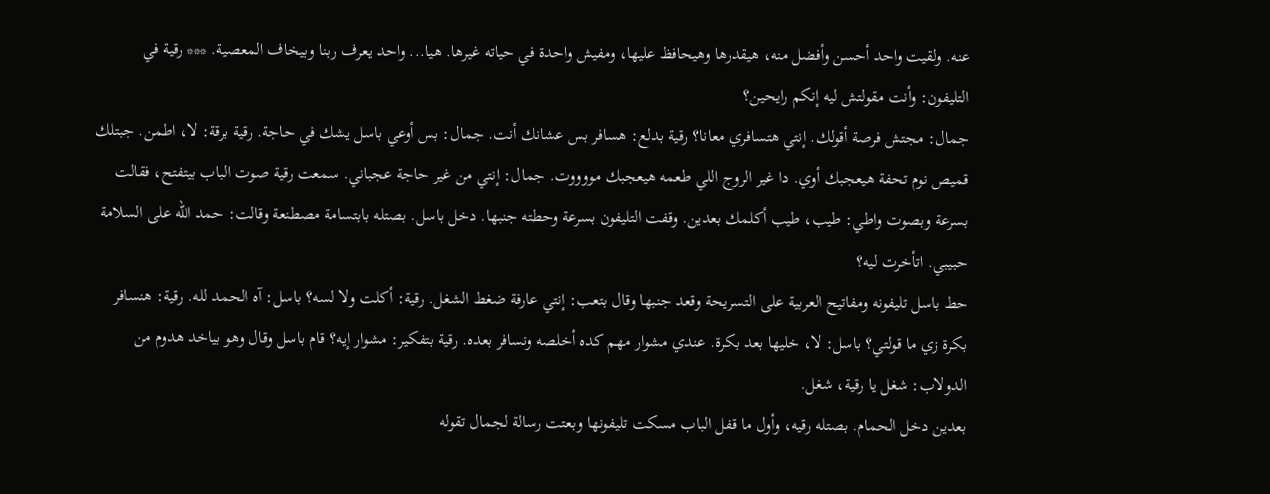عنه. ولقيت واحد أحسن وأفضل منه، هيقدرها وهيحافظ عليها، ومفيش واحدة في حياته غيرها. هيا... واحد يعرف ربنا وبيخاف المعصية. *** رقية في التليفون: وأنت مقولتش ليه إنكم رايحين؟
جمال: مجتش فرصة أقولك. إنتي هتسافري معانا؟ رقية بدلع: هسافر بس عشانك أنت. جمال: بس أوعي باسل يشك في حاجة. رقية برقة: لا، اطمن. جبتلك قميص نوم تحفة هيعجبك أوي. دا غير الروج اللي طعمه هيعجبك مووووت. جمال: إنتي من غير حاجة عجباني. سمعت رقية صوت الباب بيتفتح، فقالت بسرعة وبصوت واطي: طيب، طيب أكلمك بعدين. وقفت التليفون بسرعة وحطته جنبها. دخل باسل. بصتله بابتسامة مصطنعة وقالت: حمد الله على السلامة حبيبي. اتأخرت ليه؟
حط باسل تليفونه ومفاتيح العربية على التسريحة وقعد جنبها وقال بتعب: إنتي عارفة ضغط الشغل. رقية: أكلت ولا لسه؟ باسل: آه الحمد لله. رقية: هنسافر بكرة زي ما قولتي؟ باسل: لا، خليها بعد بكرة. عندي مشوار مهم كده أخلصه ونسافر بعده. رقية بتفكير: مشوار إيه؟ قام باسل وقال وهو بياخد هدوم من الدولاب: شغل يا رقية، شغل.
بعدين دخل الحمام. بصتله رقيه، وأول ما قفل الباب مسكت تليفونها وبعتت رسالة لجمال تقوله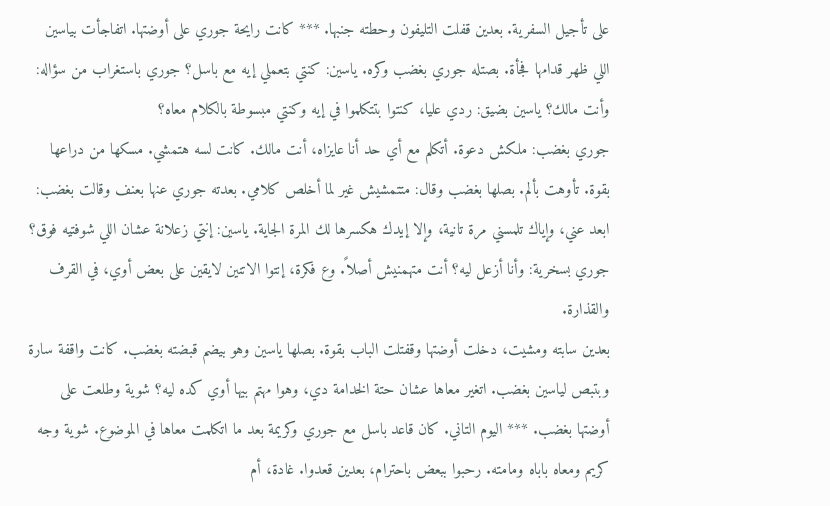على تأجيل السفرية. بعدين قفلت التليفون وحطته جنبها. *** كانت رايحة جوري على أوضتها. اتفاجأت بياسين اللي ظهر قدامها فجأة. بصتله جوري بغضب وكره. ياسين: كنتي بتعملي إيه مع باسل؟ جوري باستغراب من سؤاله: وأنت مالك؟ ياسين بضيق: ردي عليا، كنتوا بتتكلموا في إيه وكنتي مبسوطة بالكلام معاه؟
جوري بغضب: ملكش دعوة. أتكلم مع أي حد أنا عايزاه، أنت مالك. كانت لسه هتمشي. مسكها من دراعها بقوة. تأوهت بألم. بصلها بغضب وقال: متتمشيش غير لما أخلص كلامي. بعدته جوري عنها بعنف وقالت بغضب: ابعد عني، وإياك تلمسني مرة تانية، وإلا إيدك هكسرها لك المرة الجاية. ياسين: إنتي زعلانة عشان اللي شوفتيه فوق؟ جوري بسخرية: وأنا أزعل ليه؟ أنت متهمنيش أصلاً. وع فكرة، إنتوا الاتنين لايقين على بعض أوي، في القرف والقذارة.
بعدين سابته ومشيت، دخلت أوضتها وقفتلت الباب بقوة. بصلها ياسين وهو بيضم قبضته بغضب. كانت واقفة سارة وبتبص لياسين بغضب. اتغير معاها عشان حتة الخدامة دي، وهوا مهتم بيها أوي كده ليه؟ شوية وطلعت على أوضتها بغضب. *** اليوم التاني. كان قاعد باسل مع جوري وكريمة بعد ما اتكلمت معاها في الموضوع. شوية وجه كريم ومعاه باباه ومامته. رحبوا ببعض باحترام، بعدين قعدوا. غادة، أم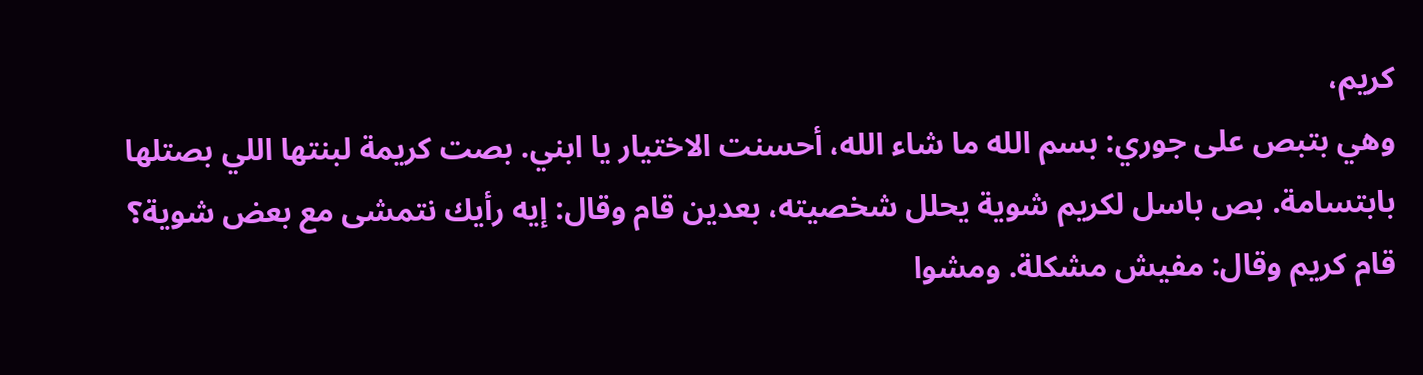كريم،
وهي بتبص على جوري: بسم الله ما شاء الله، أحسنت الاختيار يا ابني. بصت كريمة لبنتها اللي بصتلها بابتسامة. بص باسل لكريم شوية يحلل شخصيته، بعدين قام وقال: إيه رأيك نتمشى مع بعض شوية؟ قام كريم وقال: مفيش مشكلة. ومشوا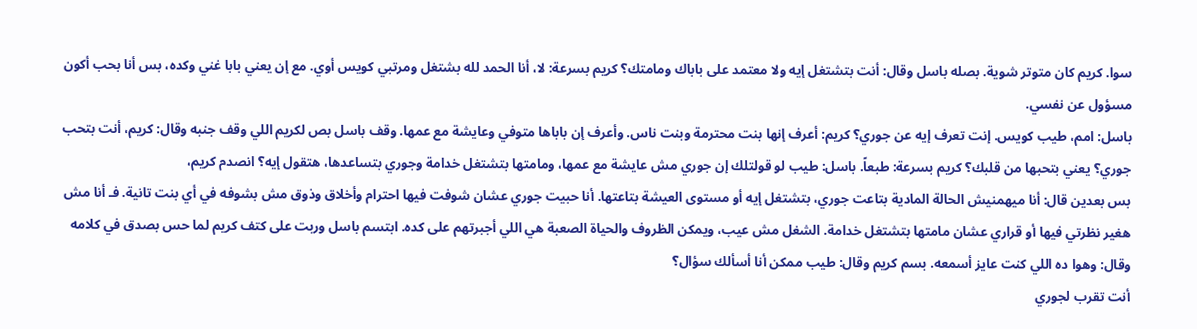سوا. كريم كان متوتر شوية. بصله باسل وقال: أنت بتشتغل إيه ولا معتمد على باباك ومامتك؟ كريم بسرعة: لا، أنا الحمد لله بشتغل ومرتبي كويس أوي. مع إن يعني بابا غني وكده، بس أنا بحب أكون مسؤول عن نفسي.
باسل: امم، طيب كويس. إنت تعرف إيه عن جوري؟ كريم: أعرف إنها بنت محترمة وبنت ناس. وأعرف إن باباها متوفي وعايشة مع عمها. وقف باسل بص لكريم اللي وقف جنبه وقال: كريم، أنت بتحب جوري؟ يعني بتحبها من قلبك؟ كريم بسرعة: طبعاً. باسل: طيب لو قولتلك إن جوري مش عايشة مع عمها، ومامتها بتشتغل خدامة وجوري بتساعدها، هتقول إيه؟ انصدم كريم،
بس بعدين قال: أنا ميهمنيش الحالة المادية بتاعت جوري، بتشتغل إيه أو مستوى العيشة بتاعتها. أنا حبيت جوري عشان شوفت فيها احترام وأخلاق وذوق مش بشوفه في أي بنت تانية. فـ أنا مش هغير نظرتي فيها أو قراري عشان مامتها بتشتغل خدامة. الشغل مش عيب، ويمكن الظروف والحياة الصعبة هي اللي أجبرتهم على كده. ابتسم باسل وربت على كتف كريم لما حس بصدق في كلامه وقال: وهوا ده اللي كنت عايز أسمعه. بسم كريم وقال: طيب ممكن أنا أسألك سؤال؟
أنت تقرب لجوري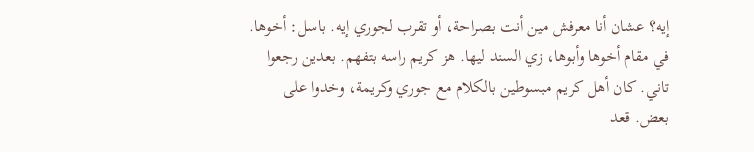إيه؟ عشان أنا معرفش مين أنت بصراحة، أو تقرب لجوري إيه. باسل: أخوها. في مقام أخوها وأبوها، زي السند ليها. هز كريم راسه بتفهم. بعدين رجعوا تاني. كان أهل كريم مبسوطين بالكلام مع جوري وكريمة، وخدوا على بعض. قعد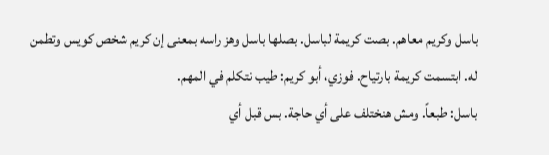باسل وكريم معاهم. بصت كريمة لباسل. بصلها باسل وهز راسه بمعنى إن كريم شخص كويس وتطمن له. ابتسمت كريمة بارتياح. فوزي، أبو كريم: طيب نتكلم في المهم.
باسل: طبعاً. ومش هنختلف على أي حاجة. بس قبل أي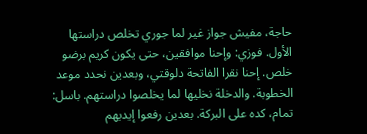حاجة، مفيش جواز غير لما جوري تخلص دراستها الأول. فوزي: وإحنا موافقين، حتى يكون كريم برضو خلص. إحنا نقرا الفاتحة دلوقتي، وبعدين نحدد موعد الخطوبة. والدخلة نخليها لما يخلصوا دراستهم. باسل: تمام، كده على البركة. بعدين رفعوا إيديهم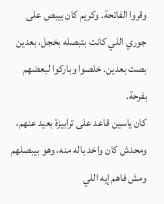وقروا الفاتحة. وكريم كان بيبص على جوري اللي كانت بتبصله بخجل، بعدين بصت بعدين. خلصوا وباركوا لبعضهم بفرحة.
كان ياسين قاعد على ترابيزة بعيد عنهم، ومحدش كان واخد باله منه، وهو بيبصلهم ومش فاهم إيه اللي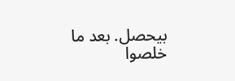بيحصل. بعد ما خلصوا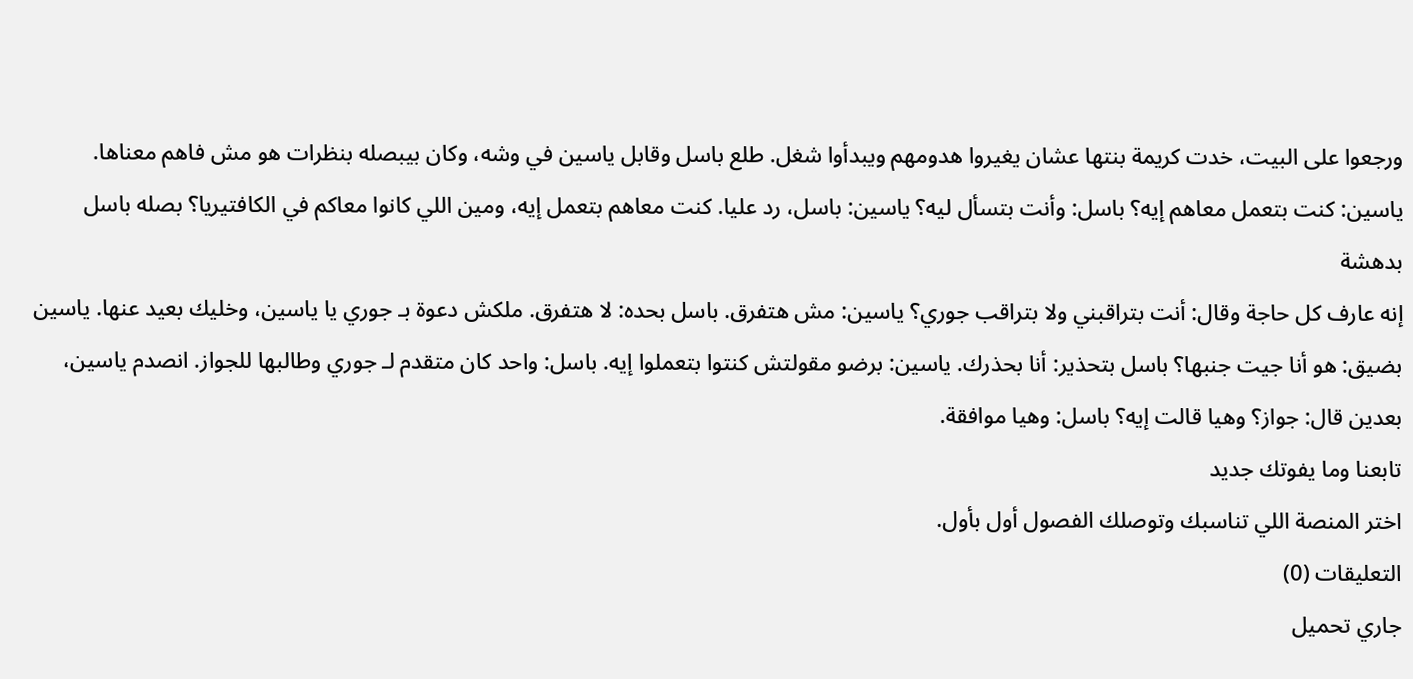ورجعوا على البيت، خدت كريمة بنتها عشان يغيروا هدومهم ويبدأوا شغل. طلع باسل وقابل ياسين في وشه، وكان بيبصله بنظرات هو مش فاهم معناها. ياسين: كنت بتعمل معاهم إيه؟ باسل: وأنت بتسأل ليه؟ ياسين: باسل، رد عليا. كنت معاهم بتعمل إيه، ومين اللي كانوا معاكم في الكافتيريا؟ بصله باسل بدهشة
إنه عارف كل حاجة وقال: أنت بتراقبني ولا بتراقب جوري؟ ياسين: مش هتفرق. باسل بحده: لا هتفرق. ملكش دعوة بـ جوري يا ياسين، وخليك بعيد عنها. ياسين بضيق: هو أنا جيت جنبها؟ باسل بتحذير: أنا بحذرك. ياسين: برضو مقولتش كنتوا بتعملوا إيه. باسل: واحد كان متقدم لـ جوري وطالبها للجواز. انصدم ياسين، بعدين قال: جواز؟ وهيا قالت إيه؟ باسل: وهيا موافقة.
تابعنا وما يفوتك جديد
اختر المنصة اللي تناسبك وتوصلك الفصول أول بأول.
التعليقات (0)
جاري تحميل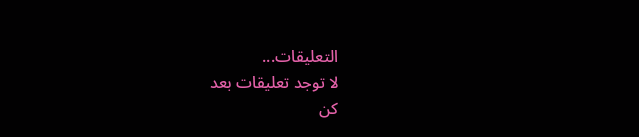التعليقات...
لا توجد تعليقات بعد
كن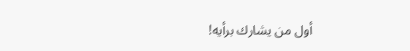أول من يشارك برأيه!